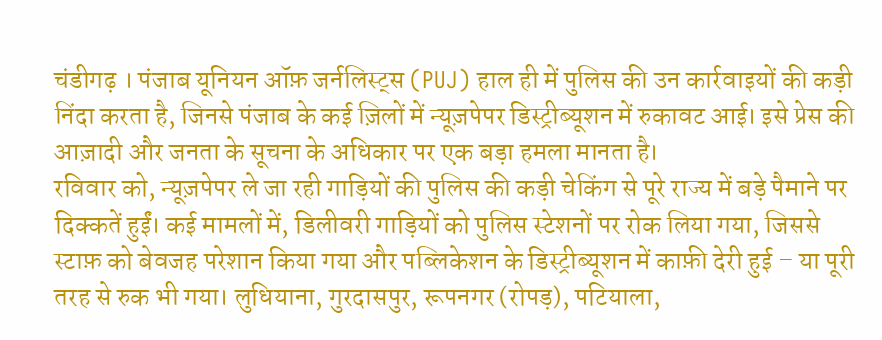चंडीगढ़ । पंजाब यूनियन ऑफ़ जर्नलिस्ट्स (PUJ) हाल ही में पुलिस की उन कार्रवाइयों की कड़ी निंदा करता है, जिनसे पंजाब के कई ज़िलों में न्यूज़पेपर डिस्ट्रीब्यूशन में रुकावट आई। इसे प्रेस की आज़ादी और जनता के सूचना के अधिकार पर एक बड़ा हमला मानता है।
रविवार को, न्यूज़पेपर ले जा रही गाड़ियों की पुलिस की कड़ी चेकिंग से पूरे राज्य में बड़े पैमाने पर दिक्कतें हुईं। कई मामलों में, डिलीवरी गाड़ियों को पुलिस स्टेशनों पर रोक लिया गया, जिससे स्टाफ़ को बेवजह परेशान किया गया और पब्लिकेशन के डिस्ट्रीब्यूशन में काफ़ी देरी हुई – या पूरी तरह से रुक भी गया। लुधियाना, गुरदासपुर, रूपनगर (रोपड़), पटियाला,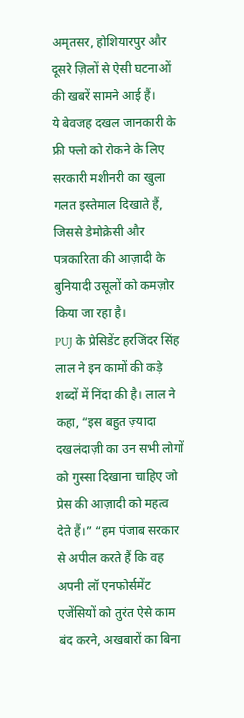अमृतसर, होशियारपुर और दूसरे ज़िलों से ऐसी घटनाओं की खबरें सामने आई हैं।
ये बेवजह दखल जानकारी के फ्री फ्लो को रोकने के लिए सरकारी मशीनरी का खुला गलत इस्तेमाल दिखाते हैं, जिससे डेमोक्रेसी और पत्रकारिता की आज़ादी के बुनियादी उसूलों को कमज़ोर किया जा रहा है।
PUJ के प्रेसिडेंट हरजिंदर सिंह लाल ने इन कामों की कड़े शब्दों में निंदा की है। लाल ने कहा, “इस बहुत ज़्यादा दखलंदाज़ी का उन सभी लोगों को गुस्सा दिखाना चाहिए जो प्रेस की आज़ादी को महत्व देते हैं।” “हम पंजाब सरकार से अपील करते हैं कि वह अपनी लॉ एनफोर्समेंट एजेंसियों को तुरंत ऐसे काम बंद करने, अखबारों का बिना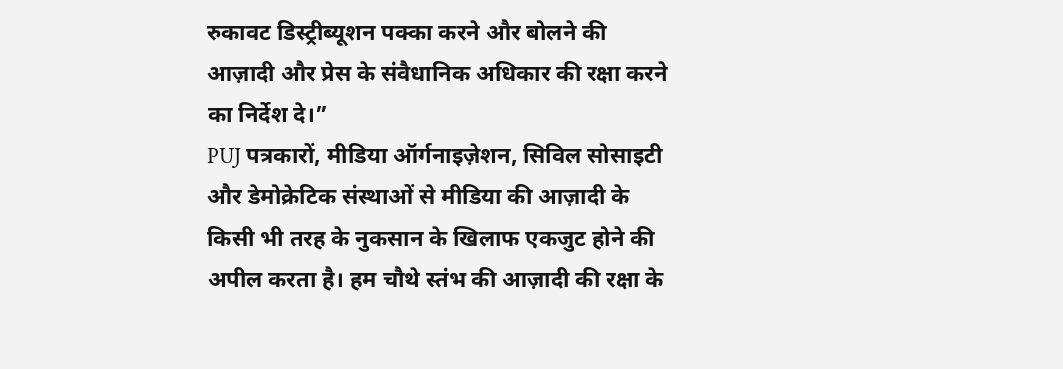रुकावट डिस्ट्रीब्यूशन पक्का करने और बोलने की आज़ादी और प्रेस के संवैधानिक अधिकार की रक्षा करने का निर्देश दे।”
PUJ पत्रकारों, मीडिया ऑर्गनाइज़ेशन, सिविल सोसाइटी और डेमोक्रेटिक संस्थाओं से मीडिया की आज़ादी के किसी भी तरह के नुकसान के खिलाफ एकजुट होने की अपील करता है। हम चौथे स्तंभ की आज़ादी की रक्षा के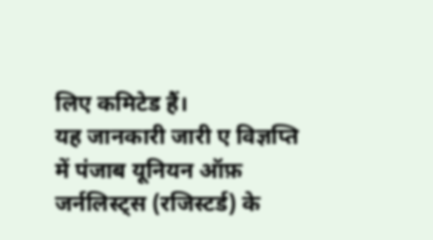लिए कमिटेड हैं।
यह जानकारी जारी ए विज्ञप्ति में पंजाब यूनियन ऑफ़ जर्नलिस्ट्स (रजिस्टर्ड) के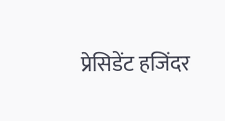प्रेसिडेंट हजिंदर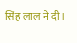सिंह लाल ने दी।